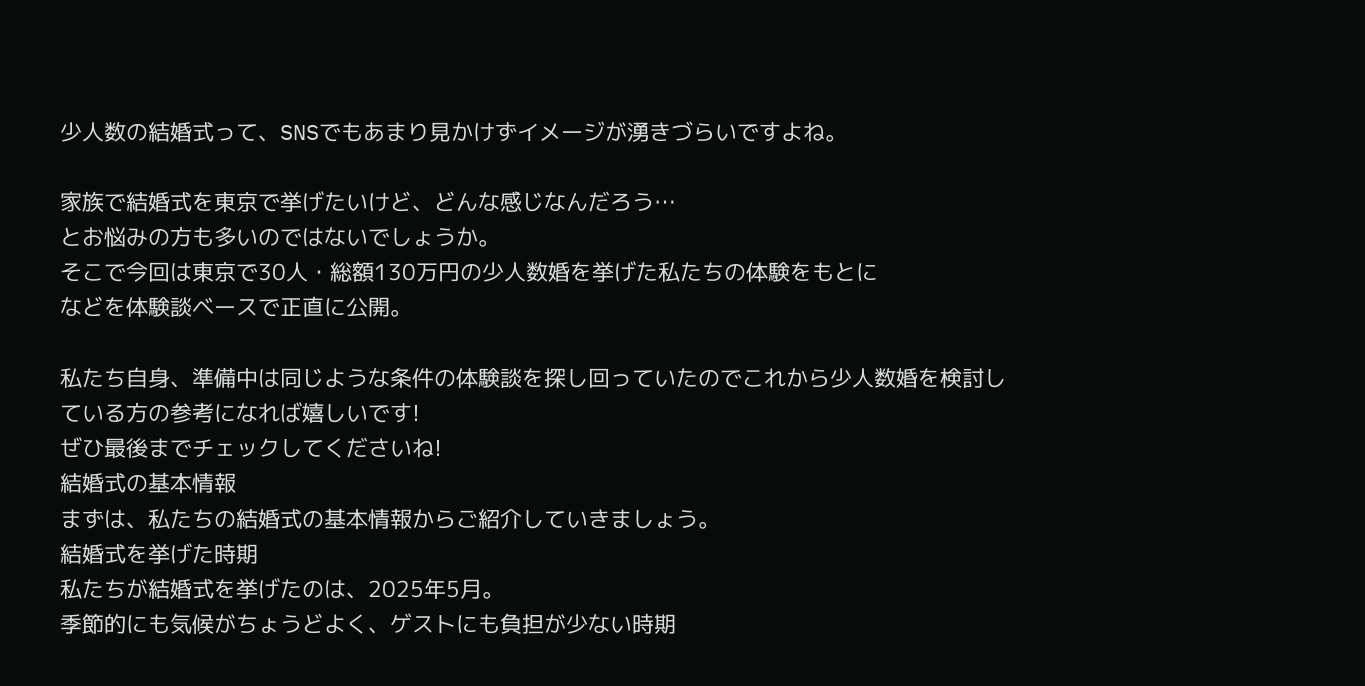少人数の結婚式って、SNSでもあまり見かけずイメージが湧きづらいですよね。

家族で結婚式を東京で挙げたいけど、どんな感じなんだろう…
とお悩みの方も多いのではないでしょうか。
そこで今回は東京で30人・総額130万円の少人数婚を挙げた私たちの体験をもとに
などを体験談ベースで正直に公開。

私たち自身、準備中は同じような条件の体験談を探し回っていたのでこれから少人数婚を検討している方の参考になれば嬉しいです!
ぜひ最後までチェックしてくださいね!
結婚式の基本情報
まずは、私たちの結婚式の基本情報からご紹介していきましょう。
結婚式を挙げた時期
私たちが結婚式を挙げたのは、2025年5月。
季節的にも気候がちょうどよく、ゲストにも負担が少ない時期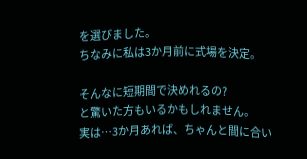を選びました。
ちなみに私は3か月前に式場を決定。

そんなに短期間で決めれるの?
と驚いた方もいるかもしれません。
実は…3か月あれば、ちゃんと間に合い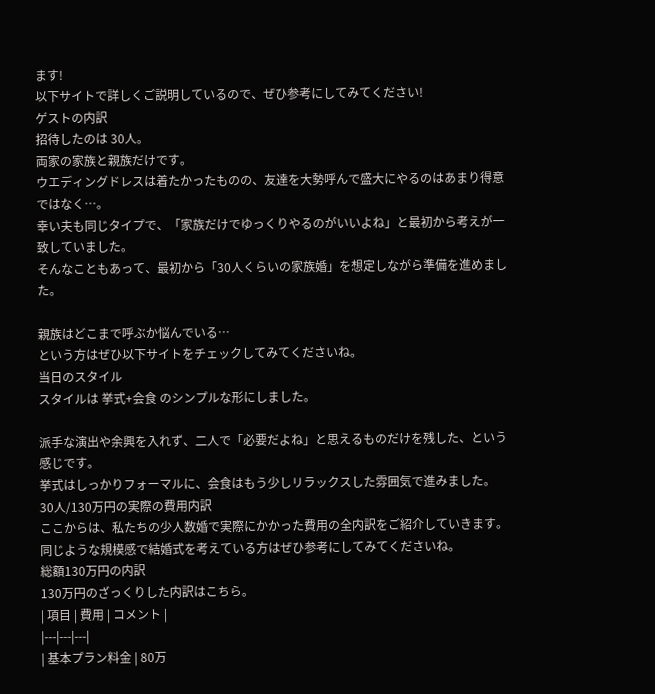ます!
以下サイトで詳しくご説明しているので、ぜひ参考にしてみてください!
ゲストの内訳
招待したのは 30人。
両家の家族と親族だけです。
ウエディングドレスは着たかったものの、友達を大勢呼んで盛大にやるのはあまり得意ではなく…。
幸い夫も同じタイプで、「家族だけでゆっくりやるのがいいよね」と最初から考えが一致していました。
そんなこともあって、最初から「30人くらいの家族婚」を想定しながら準備を進めました。

親族はどこまで呼ぶか悩んでいる…
という方はぜひ以下サイトをチェックしてみてくださいね。
当日のスタイル
スタイルは 挙式+会食 のシンプルな形にしました。

派手な演出や余興を入れず、二人で「必要だよね」と思えるものだけを残した、という感じです。
挙式はしっかりフォーマルに、会食はもう少しリラックスした雰囲気で進みました。
30人/130万円の実際の費用内訳
ここからは、私たちの少人数婚で実際にかかった費用の全内訳をご紹介していきます。
同じような規模感で結婚式を考えている方はぜひ参考にしてみてくださいね。
総額130万円の内訳
130万円のざっくりした内訳はこちら。
| 項目 | 費用 | コメント |
|---|---|---|
| 基本プラン料金 | 80万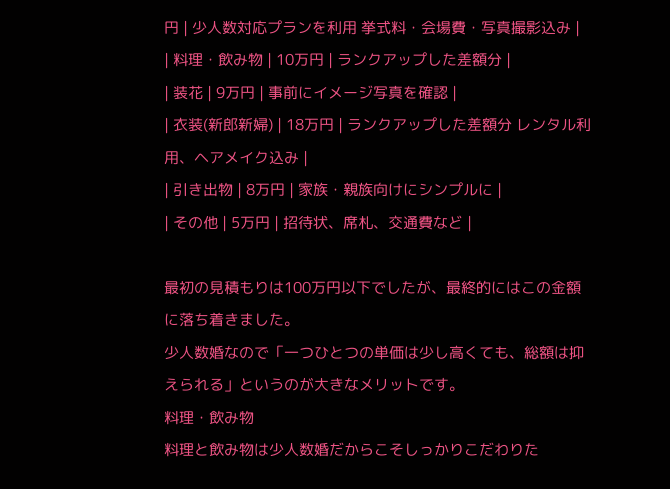円 | 少人数対応プランを利用 挙式料・会場費・写真撮影込み |
| 料理・飲み物 | 10万円 | ランクアップした差額分 |
| 装花 | 9万円 | 事前にイメージ写真を確認 |
| 衣装(新郎新婦) | 18万円 | ランクアップした差額分 レンタル利用、ヘアメイク込み |
| 引き出物 | 8万円 | 家族・親族向けにシンプルに |
| その他 | 5万円 | 招待状、席札、交通費など |

最初の見積もりは100万円以下でしたが、最終的にはこの金額に落ち着きました。
少人数婚なので「一つひとつの単価は少し高くても、総額は抑えられる」というのが大きなメリットです。
料理・飲み物
料理と飲み物は少人数婚だからこそしっかりこだわりた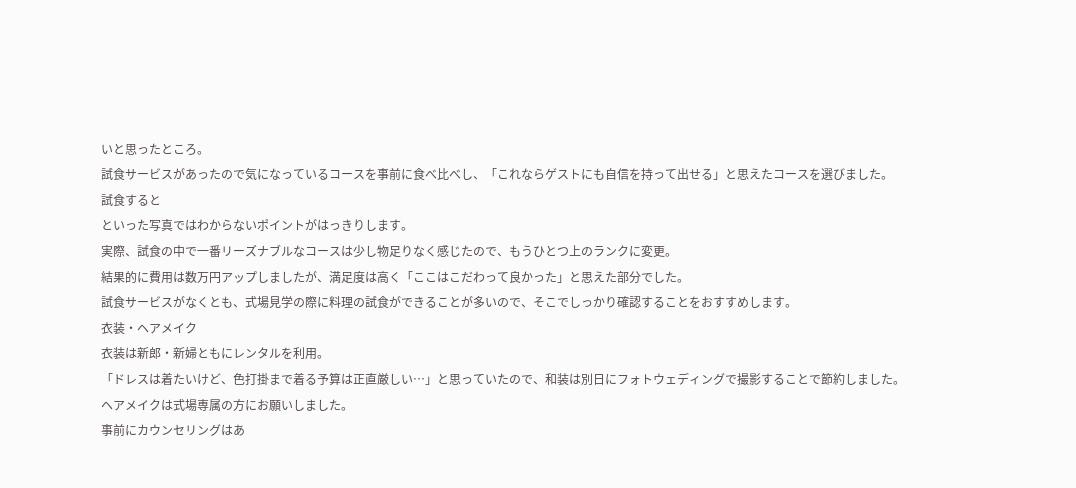いと思ったところ。
試食サービスがあったので気になっているコースを事前に食べ比べし、「これならゲストにも自信を持って出せる」と思えたコースを選びました。
試食すると
といった写真ではわからないポイントがはっきりします。
実際、試食の中で一番リーズナブルなコースは少し物足りなく感じたので、もうひとつ上のランクに変更。
結果的に費用は数万円アップしましたが、満足度は高く「ここはこだわって良かった」と思えた部分でした。
試食サービスがなくとも、式場見学の際に料理の試食ができることが多いので、そこでしっかり確認することをおすすめします。
衣装・ヘアメイク
衣装は新郎・新婦ともにレンタルを利用。
「ドレスは着たいけど、色打掛まで着る予算は正直厳しい…」と思っていたので、和装は別日にフォトウェディングで撮影することで節約しました。
ヘアメイクは式場専属の方にお願いしました。
事前にカウンセリングはあ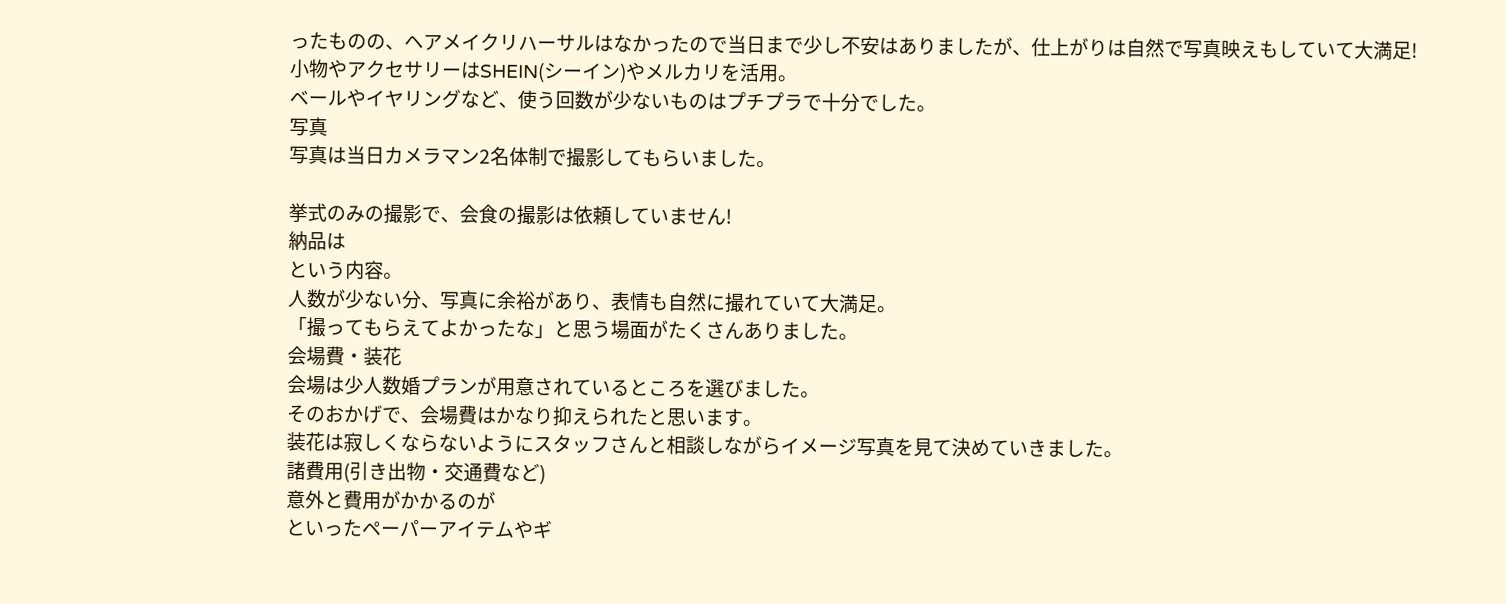ったものの、ヘアメイクリハーサルはなかったので当日まで少し不安はありましたが、仕上がりは自然で写真映えもしていて大満足!
小物やアクセサリーはSHEIN(シーイン)やメルカリを活用。
ベールやイヤリングなど、使う回数が少ないものはプチプラで十分でした。
写真
写真は当日カメラマン2名体制で撮影してもらいました。

挙式のみの撮影で、会食の撮影は依頼していません!
納品は
という内容。
人数が少ない分、写真に余裕があり、表情も自然に撮れていて大満足。
「撮ってもらえてよかったな」と思う場面がたくさんありました。
会場費・装花
会場は少人数婚プランが用意されているところを選びました。
そのおかげで、会場費はかなり抑えられたと思います。
装花は寂しくならないようにスタッフさんと相談しながらイメージ写真を見て決めていきました。
諸費用(引き出物・交通費など)
意外と費用がかかるのが
といったペーパーアイテムやギ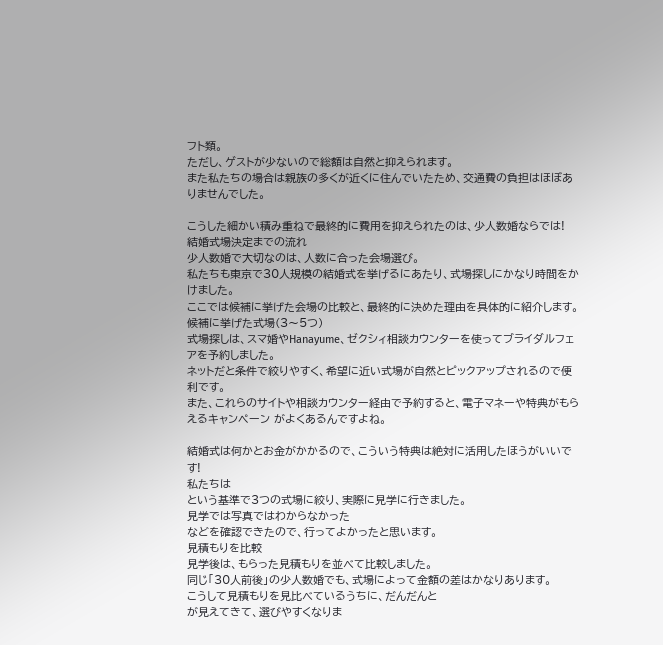フト類。
ただし、ゲストが少ないので総額は自然と抑えられます。
また私たちの場合は親族の多くが近くに住んでいたため、交通費の負担はほぼありませんでした。

こうした細かい積み重ねで最終的に費用を抑えられたのは、少人数婚ならでは!
結婚式場決定までの流れ
少人数婚で大切なのは、人数に合った会場選び。
私たちも東京で30人規模の結婚式を挙げるにあたり、式場探しにかなり時間をかけました。
ここでは候補に挙げた会場の比較と、最終的に決めた理由を具体的に紹介します。
候補に挙げた式場(3〜5つ)
式場探しは、スマ婚やHanayume、ゼクシィ相談カウンターを使ってブライダルフェアを予約しました。
ネットだと条件で絞りやすく、希望に近い式場が自然とピックアップされるので便利です。
また、これらのサイトや相談カウンター経由で予約すると、電子マネーや特典がもらえるキャンペーン がよくあるんですよね。

結婚式は何かとお金がかかるので、こういう特典は絶対に活用したほうがいいです!
私たちは
という基準で3つの式場に絞り、実際に見学に行きました。
見学では写真ではわからなかった
などを確認できたので、行ってよかったと思います。
見積もりを比較
見学後は、もらった見積もりを並べて比較しました。
同じ「30人前後」の少人数婚でも、式場によって金額の差はかなりあります。
こうして見積もりを見比べているうちに、だんだんと
が見えてきて、選びやすくなりま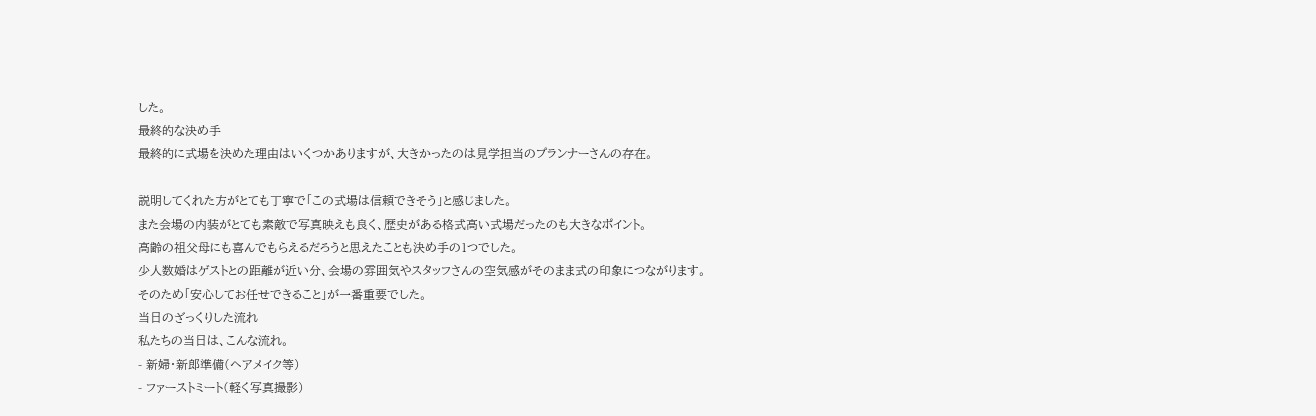した。
最終的な決め手
最終的に式場を決めた理由はいくつかありますが、大きかったのは見学担当のプランナーさんの存在。

説明してくれた方がとても丁寧で「この式場は信頼できそう」と感じました。
また会場の内装がとても素敵で写真映えも良く、歴史がある格式高い式場だったのも大きなポイント。
高齢の祖父母にも喜んでもらえるだろうと思えたことも決め手の1つでした。
少人数婚はゲストとの距離が近い分、会場の雰囲気やスタッフさんの空気感がそのまま式の印象につながります。
そのため「安心してお任せできること」が一番重要でした。
当日のざっくりした流れ
私たちの当日は、こんな流れ。
- 新婦・新郎準備(ヘアメイク等)
- ファーストミート(軽く写真撮影)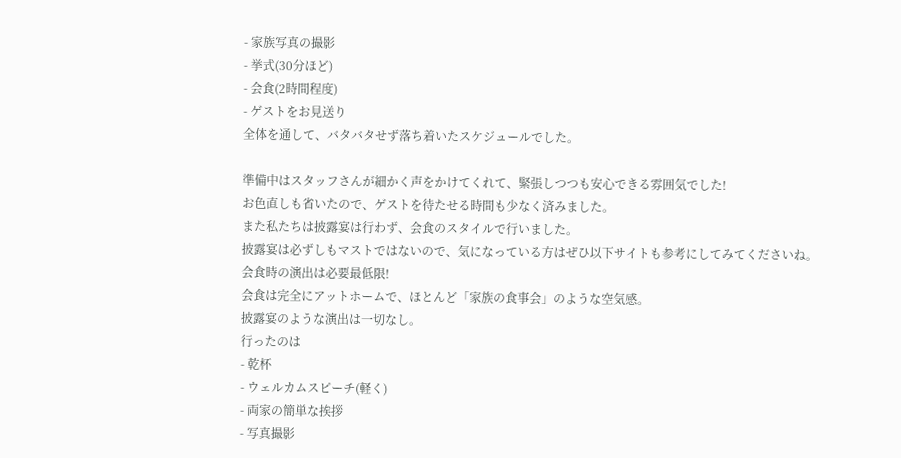- 家族写真の撮影
- 挙式(30分ほど)
- 会食(2時間程度)
- ゲストをお見送り
全体を通して、バタバタせず落ち着いたスケジュールでした。

準備中はスタッフさんが細かく声をかけてくれて、緊張しつつも安心できる雰囲気でした!
お色直しも省いたので、ゲストを待たせる時間も少なく済みました。
また私たちは披露宴は行わず、会食のスタイルで行いました。
披露宴は必ずしもマストではないので、気になっている方はぜひ以下サイトも参考にしてみてくださいね。
会食時の演出は必要最低限!
会食は完全にアットホームで、ほとんど「家族の食事会」のような空気感。
披露宴のような演出は一切なし。
行ったのは
- 乾杯
- ウェルカムスピーチ(軽く)
- 両家の簡単な挨拶
- 写真撮影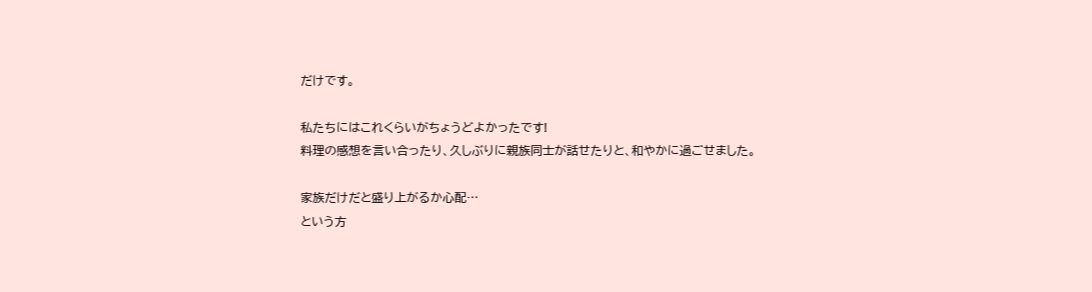だけです。

私たちにはこれくらいがちょうどよかったです!
料理の感想を言い合ったり、久しぶりに親族同士が話せたりと、和やかに過ごせました。

家族だけだと盛り上がるか心配…
という方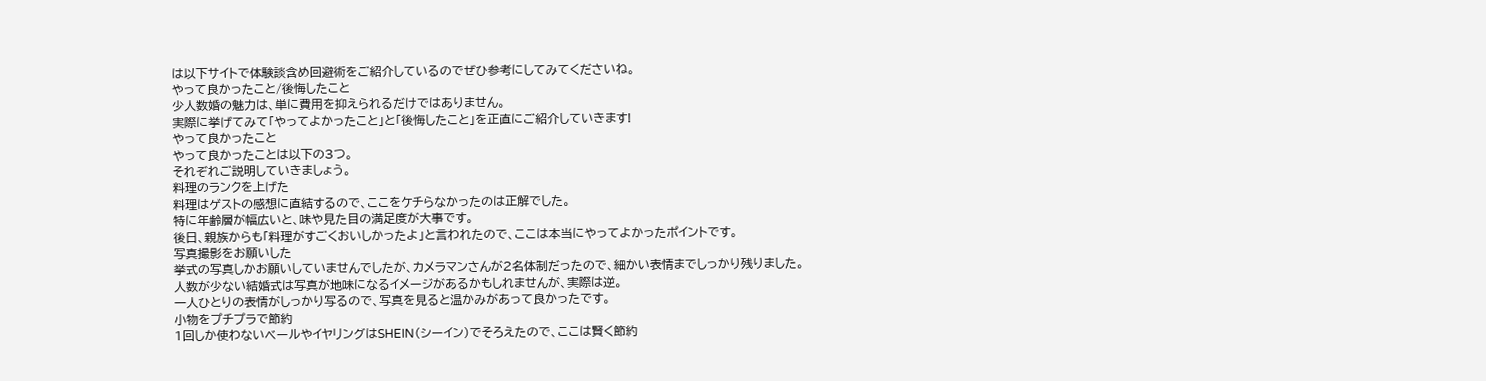は以下サイトで体験談含め回避術をご紹介しているのでぜひ参考にしてみてくださいね。
やって良かったこと/後悔したこと
少人数婚の魅力は、単に費用を抑えられるだけではありません。
実際に挙げてみて「やってよかったこと」と「後悔したこと」を正直にご紹介していきます!
やって良かったこと
やって良かったことは以下の3つ。
それぞれご説明していきましょう。
料理のランクを上げた
料理はゲストの感想に直結するので、ここをケチらなかったのは正解でした。
特に年齢層が幅広いと、味や見た目の満足度が大事です。
後日、親族からも「料理がすごくおいしかったよ」と言われたので、ここは本当にやってよかったポイントです。
写真撮影をお願いした
挙式の写真しかお願いしていませんでしたが、カメラマンさんが2名体制だったので、細かい表情までしっかり残りました。
人数が少ない結婚式は写真が地味になるイメージがあるかもしれませんが、実際は逆。
一人ひとりの表情がしっかり写るので、写真を見ると温かみがあって良かったです。
小物をプチプラで節約
1回しか使わないベールやイヤリングはSHEIN(シーイン)でそろえたので、ここは賢く節約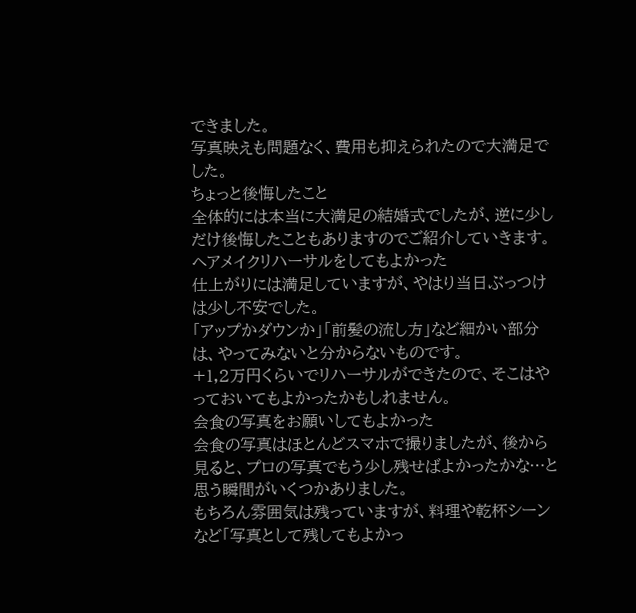できました。
写真映えも問題なく、費用も抑えられたので大満足でした。
ちょっと後悔したこと
全体的には本当に大満足の結婚式でしたが、逆に少しだけ後悔したこともありますのでご紹介していきます。
ヘアメイクリハーサルをしてもよかった
仕上がりには満足していますが、やはり当日ぶっつけは少し不安でした。
「アップかダウンか」「前髪の流し方」など細かい部分は、やってみないと分からないものです。
+1,2万円くらいでリハーサルができたので、そこはやっておいてもよかったかもしれません。
会食の写真をお願いしてもよかった
会食の写真はほとんどスマホで撮りましたが、後から見ると、プロの写真でもう少し残せばよかったかな…と思う瞬間がいくつかありました。
もちろん雰囲気は残っていますが、料理や乾杯シーンなど「写真として残してもよかっ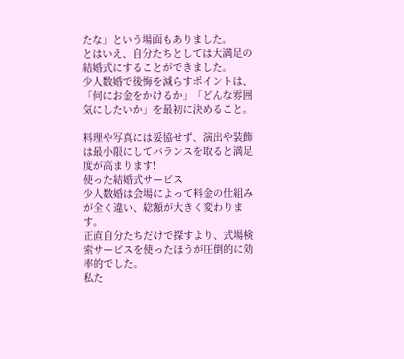たな」という場面もありました。
とはいえ、自分たちとしては大満足の結婚式にすることができました。
少人数婚で後悔を減らすポイントは、「何にお金をかけるか」「どんな雰囲気にしたいか」を最初に決めること。

料理や写真には妥協せず、演出や装飾は最小限にしてバランスを取ると満足度が高まります!
使った結婚式サービス
少人数婚は会場によって料金の仕組みが全く違い、総額が大きく変わります。
正直自分たちだけで探すより、式場検索サービスを使ったほうが圧倒的に効率的でした。
私た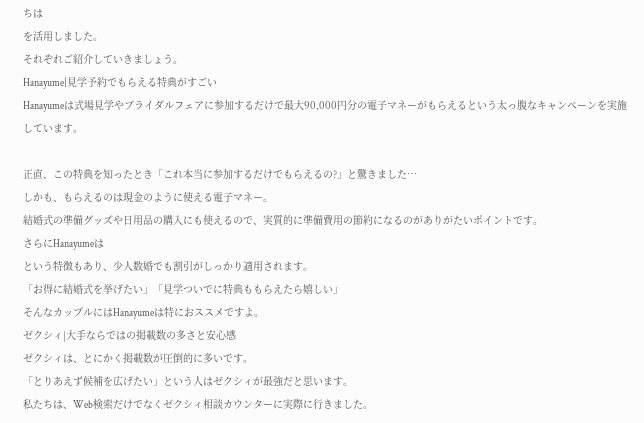ちは
を活用しました。
それぞれご紹介していきましょう。
Hanayume|見学予約でもらえる特典がすごい
Hanayumeは式場見学やブライダルフェアに参加するだけで最大90,000円分の電子マネーがもらえるという太っ腹なキャンペーンを実施しています。

正直、この特典を知ったとき「これ本当に参加するだけでもらえるの?」と驚きました…
しかも、もらえるのは現金のように使える電子マネー。
結婚式の準備グッズや日用品の購入にも使えるので、実質的に準備費用の節約になるのがありがたいポイントです。
さらにHanayumeは
という特徴もあり、少人数婚でも割引がしっかり適用されます。
「お得に結婚式を挙げたい」「見学ついでに特典ももらえたら嬉しい」
そんなカップルにはHanayumeは特におススメですよ。
ゼクシィ|大手ならではの掲載数の多さと安心感
ゼクシィは、とにかく掲載数が圧倒的に多いです。
「とりあえず候補を広げたい」という人はゼクシィが最強だと思います。
私たちは、Web検索だけでなくゼクシィ相談カウンターに実際に行きました。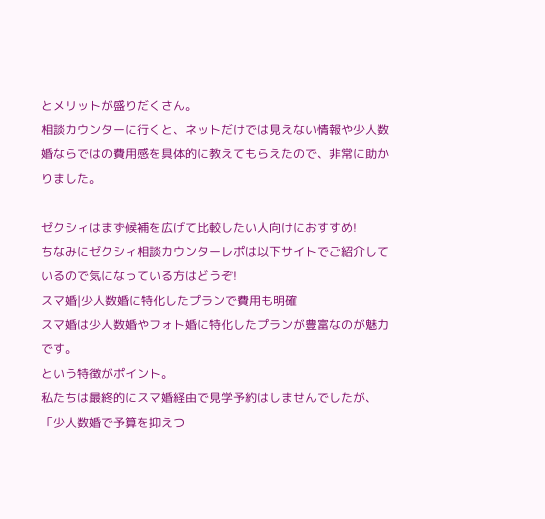とメリットが盛りだくさん。
相談カウンターに行くと、ネットだけでは見えない情報や少人数婚ならではの費用感を具体的に教えてもらえたので、非常に助かりました。

ゼクシィはまず候補を広げて比較したい人向けにおすすめ!
ちなみにゼクシィ相談カウンターレポは以下サイトでご紹介しているので気になっている方はどうぞ!
スマ婚|少人数婚に特化したプランで費用も明確
スマ婚は少人数婚やフォト婚に特化したプランが豊富なのが魅力です。
という特徴がポイント。
私たちは最終的にスマ婚経由で見学予約はしませんでしたが、「少人数婚で予算を抑えつ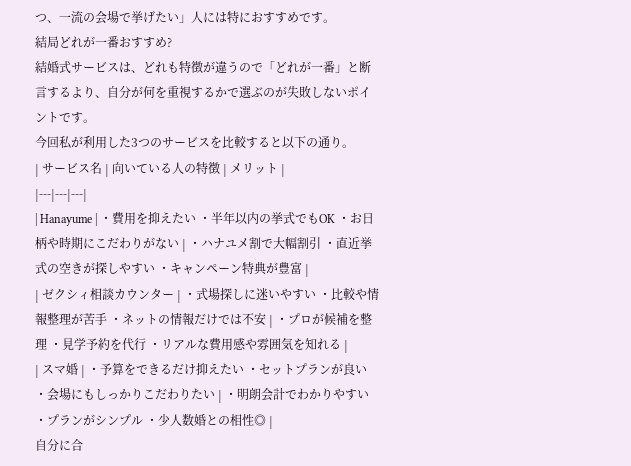つ、一流の会場で挙げたい」人には特におすすめです。
結局どれが一番おすすめ?
結婚式サービスは、どれも特徴が違うので「どれが一番」と断言するより、自分が何を重視するかで選ぶのが失敗しないポイントです。
今回私が利用した3つのサービスを比較すると以下の通り。
| サービス名 | 向いている人の特徴 | メリット |
|---|---|---|
| Hanayume | ・費用を抑えたい ・半年以内の挙式でもOK ・お日柄や時期にこだわりがない | ・ハナユメ割で大幅割引 ・直近挙式の空きが探しやすい ・キャンペーン特典が豊富 |
| ゼクシィ相談カウンター | ・式場探しに迷いやすい ・比較や情報整理が苦手 ・ネットの情報だけでは不安 | ・プロが候補を整理 ・見学予約を代行 ・リアルな費用感や雰囲気を知れる |
| スマ婚 | ・予算をできるだけ抑えたい ・セットプランが良い ・会場にもしっかりこだわりたい | ・明朗会計でわかりやすい ・プランがシンプル ・少人数婚との相性◎ |
自分に合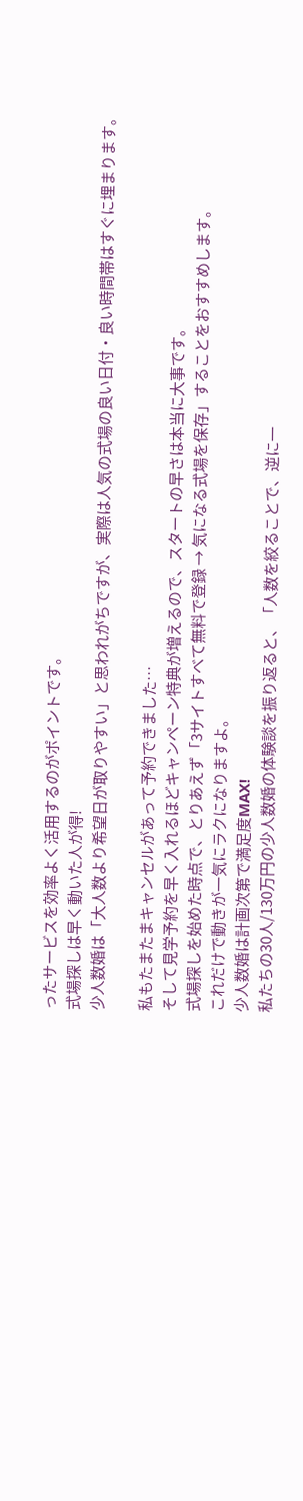ったサービスを効率よく活用するのがポイントです。
式場探しは早く動いた人が得!
少人数婚は「大人数より希望日が取りやすい」と思われがちですが、実際は人気の式場の良い日付・良い時間帯はすぐに埋まります。

私もたまたまキャンセルがあって予約できました…
そして見学予約を早く入れるほどキャンペーン特典が増えるので、スタートの早さは本当に大事です。
式場探しを始めた時点で、とりあえず「3サイトすべて無料で登録 → 気になる式場を保存」することをおすすめします。
これだけで動きが一気にラクになりますよ。
少人数婚は計画次第で満足度MAX!
私たちの30人/130万円の少人数婚の体験談を振り返ると、「人数を絞ることで、逆に一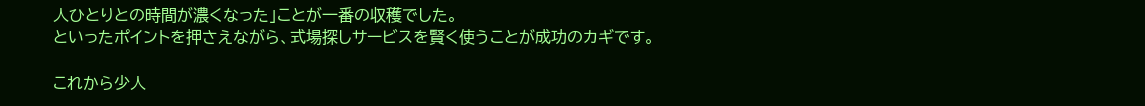人ひとりとの時間が濃くなった」ことが一番の収穫でした。
といったポイントを押さえながら、式場探しサービスを賢く使うことが成功のカギです。

これから少人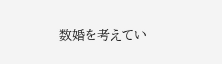数婚を考えてい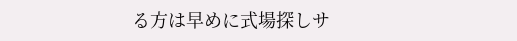る方は早めに式場探しサ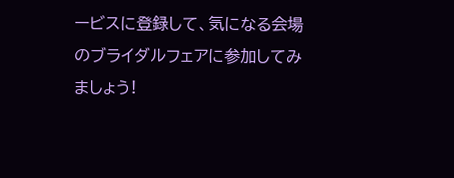ービスに登録して、気になる会場のブライダルフェアに参加してみましょう!